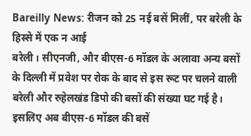Bareilly News: रीजन को 25 नई बसें मिलीं, पर बरेली के हिस्से में एक न आई
बरेली। सीएनजी, और बीएस-6 मॉडल के अलावा अन्य बसों के दिल्ली में प्रवेश पर रोक के बाद से इस रूट पर चलने वाली बरेली और रुहेलखंड डिपो की बसों की संख्या घट गई है। इसलिए अब बीएस-6 मॉडल की बसें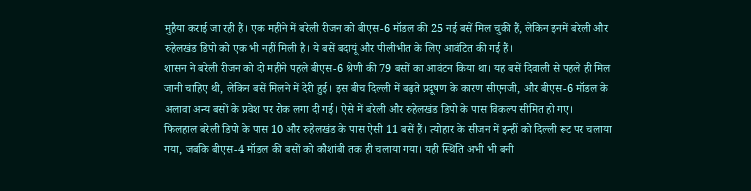मुहैया कराई जा रही हैं। एक महीने में बरेली रीजन को बीएस-6 मॉडल की 25 नई बसें मिल चुकी हैं, लेकिन इनमें बरेली और रुहेलखंड डिपो को एक भी नहीं मिली है। ये बसें बदायूं और पीलीभीत के लिए आवंटित की गई हैं।
शासन ने बरेली रीजन को दो महीने पहले बीएस-6 श्रेणी की 79 बसों का आवंटन किया था। यह बसें दिवाली से पहले ही मिल जानी चाहिए थी, लेकिन बसें मिलने में देरी हुई। इस बीच दिल्ली में बढ़ते प्रदूषण के कारण सीएनजी, और बीएस-6 मॉडल के अलावा अन्य बसों के प्रवेश पर रोक लगा दी गई। ऐसे में बरेली और रुहेलखंड डिपो के पास विकल्प सीमित हो गए।
फिलहाल बरेली डिपो के पास 10 और रुहेलखंड के पास ऐसी 11 बसें हैं। त्योहार के सीजन में इन्हीं को दिल्ली रूट पर चलाया गया, जबकि बीएस-4 मॉडल की बसों को कौशांबी तक ही चलाया गया। यही स्थिति अभी भी बनी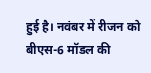हुई है। नवंबर में रीजन को बीएस-6 मॉडल की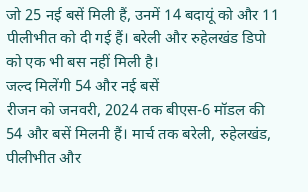जो 25 नई बसें मिली हैं, उनमें 14 बदायूं को और 11 पीलीभीत को दी गई हैं। बरेली और रुहेलखंड डिपो को एक भी बस नहीं मिली है।
जल्द मिलेंगी 54 और नई बसें
रीजन को जनवरी, 2024 तक बीएस-6 मॉडल की 54 और बसें मिलनी हैं। मार्च तक बरेली, रुहेलखंड, पीलीभीत और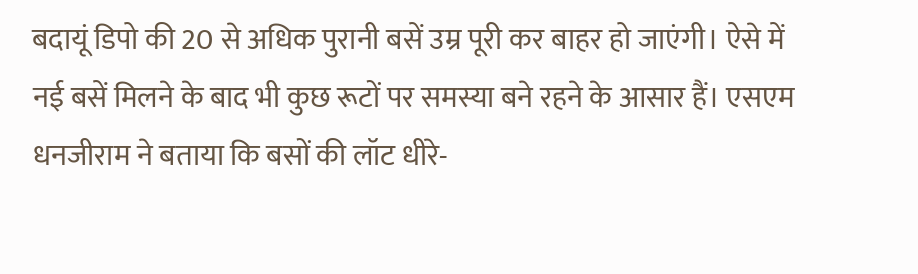बदायूं डिपो की 20 से अधिक पुरानी बसें उम्र पूरी कर बाहर हो जाएंगी। ऐसे में नई बसें मिलने के बाद भी कुछ रूटों पर समस्या बने रहने के आसार हैं। एसएम धनजीराम ने बताया कि बसों की लॉट धीरे-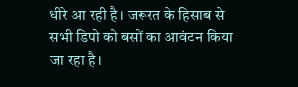धीरे आ रही है। जरूरत के हिसाब से सभी डिपो को बसों का आवंटन किया जा रहा है।